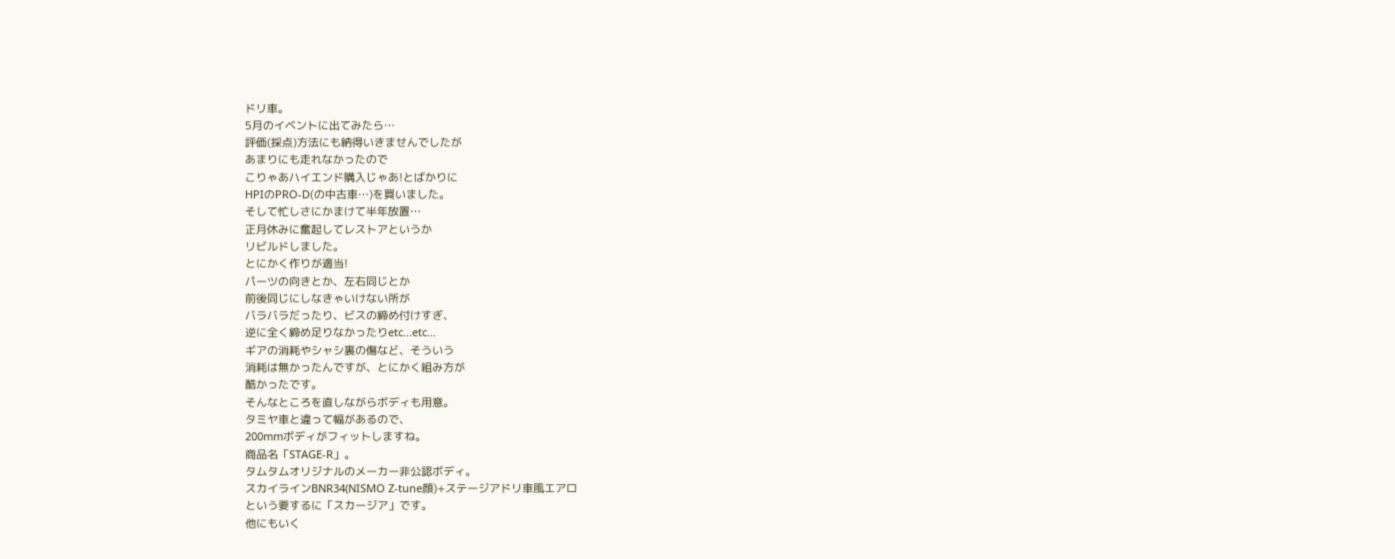ドリ車。
5月のイベントに出てみたら…
評価(採点)方法にも納得いきませんでしたが
あまりにも走れなかったので
こりゃあハイエンド購入じゃあ!とばかりに
HPIのPRO-D(の中古車…)を買いました。
そして忙しさにかまけて半年放置…
正月休みに奮起してレストアというか
リビルドしました。
とにかく作りが適当!
パーツの向きとか、左右同じとか
前後同じにしなきゃいけない所が
バラバラだったり、ビスの締め付けすぎ、
逆に全く締め足りなかったりetc...etc...
ギアの消耗やシャシ裏の傷など、そういう
消耗は無かったんですが、とにかく組み方が
酷かったです。
そんなところを直しながらボディも用意。
タミヤ車と違って幅があるので、
200mmボディがフィットしますね。
商品名「STAGE-R」。
タムタムオリジナルのメーカー非公認ボディ。
スカイラインBNR34(NISMO Z-tune顔)+ステージアドリ車風エアロ
という要するに「スカージア」です。
他にもいく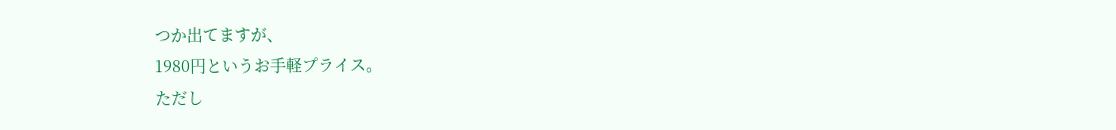つか出てますが、
1980円というお手軽プライス。
ただし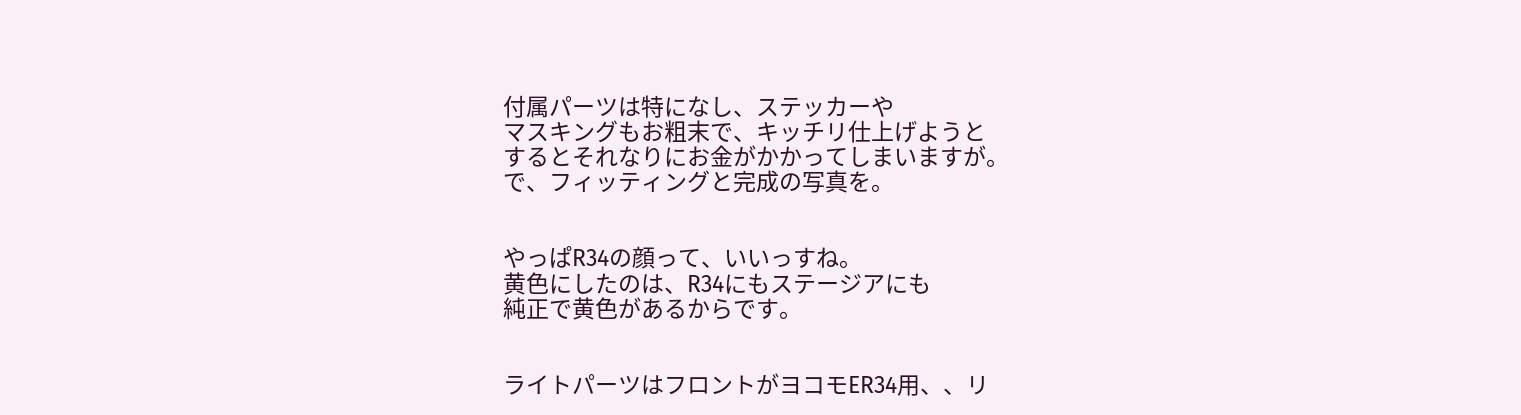付属パーツは特になし、ステッカーや
マスキングもお粗末で、キッチリ仕上げようと
するとそれなりにお金がかかってしまいますが。
で、フィッティングと完成の写真を。


やっぱR34の顔って、いいっすね。
黄色にしたのは、R34にもステージアにも
純正で黄色があるからです。


ライトパーツはフロントがヨコモER34用、、リ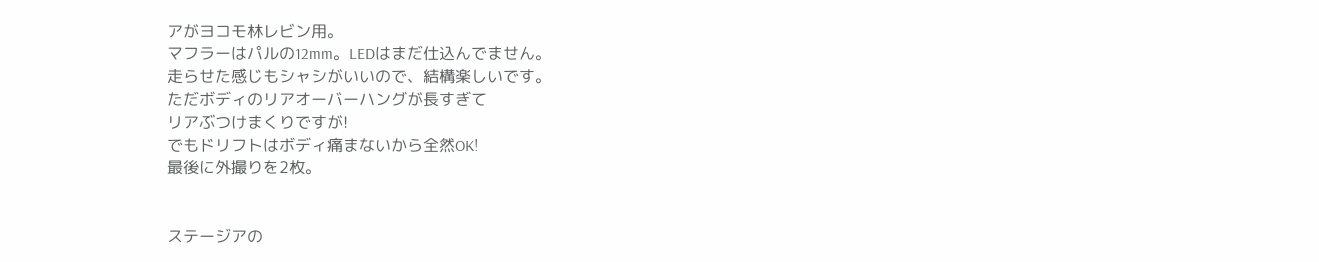アがヨコモ林レビン用。
マフラーはパルの12mm。LEDはまだ仕込んでません。
走らせた感じもシャシがいいので、結構楽しいです。
ただボディのリアオーバーハングが長すぎて
リアぶつけまくりですが!
でもドリフトはボディ痛まないから全然OK!
最後に外撮りを2枚。


ステージアの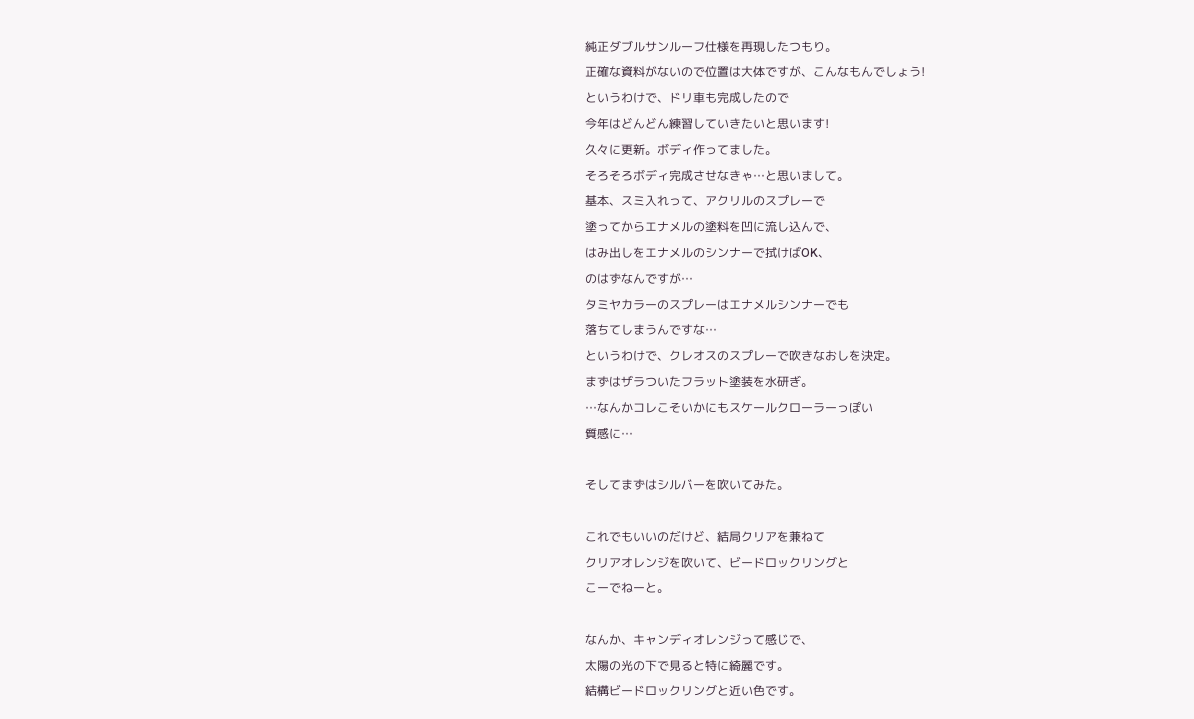純正ダブルサンルーフ仕様を再現したつもり。
正確な資料がないので位置は大体ですが、こんなもんでしょう!
というわけで、ドリ車も完成したので
今年はどんどん練習していきたいと思います!
久々に更新。ボディ作ってました。
そろそろボディ完成させなきゃ…と思いまして。
基本、スミ入れって、アクリルのスプレーで
塗ってからエナメルの塗料を凹に流し込んで、
はみ出しをエナメルのシンナーで拭けばOK、
のはずなんですが…
タミヤカラーのスプレーはエナメルシンナーでも
落ちてしまうんですな…
というわけで、クレオスのスプレーで吹きなおしを決定。
まずはザラついたフラット塗装を水研ぎ。
…なんかコレこそいかにもスケールクローラーっぽい
質感に…

そしてまずはシルバーを吹いてみた。

これでもいいのだけど、結局クリアを兼ねて
クリアオレンジを吹いて、ビードロックリングと
こーでねーと。

なんか、キャンディオレンジって感じで、
太陽の光の下で見ると特に綺麗です。
結構ビードロックリングと近い色です。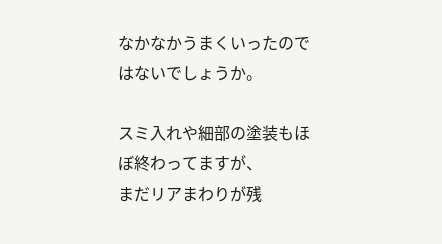なかなかうまくいったのではないでしょうか。

スミ入れや細部の塗装もほぼ終わってますが、
まだリアまわりが残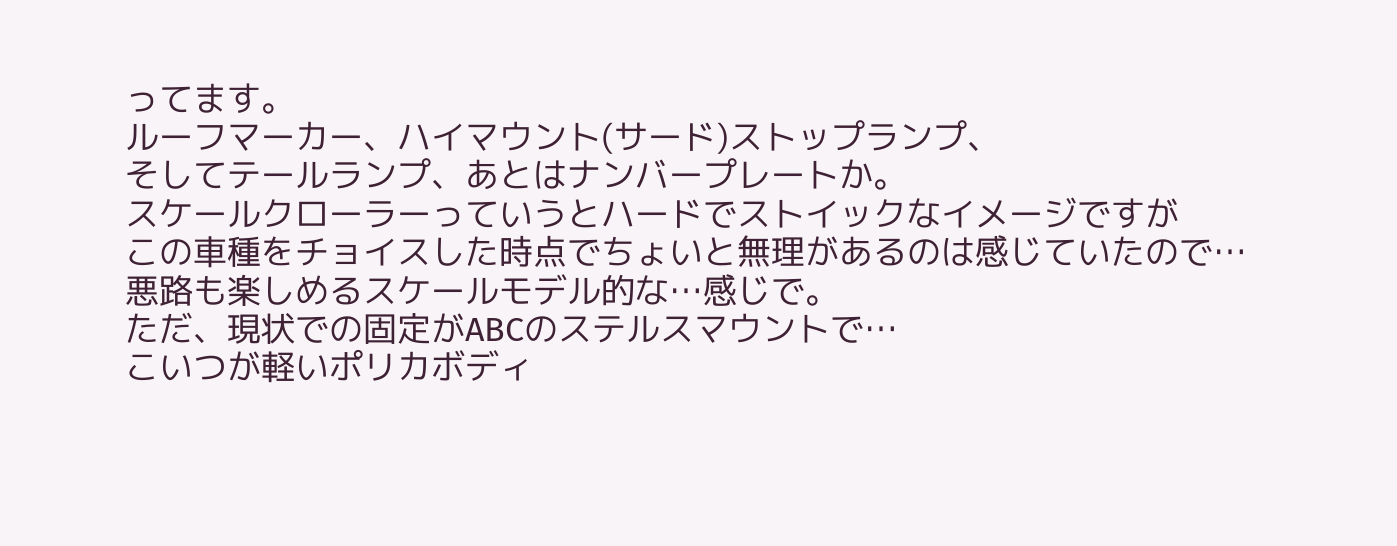ってます。
ルーフマーカー、ハイマウント(サード)ストップランプ、
そしてテールランプ、あとはナンバープレートか。
スケールクローラーっていうとハードでストイックなイメージですが
この車種をチョイスした時点でちょいと無理があるのは感じていたので…
悪路も楽しめるスケールモデル的な…感じで。
ただ、現状での固定がABCのステルスマウントで…
こいつが軽いポリカボディ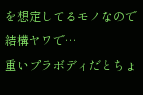を想定してるモノなので結構ヤワで…
重いプラボディだとちょ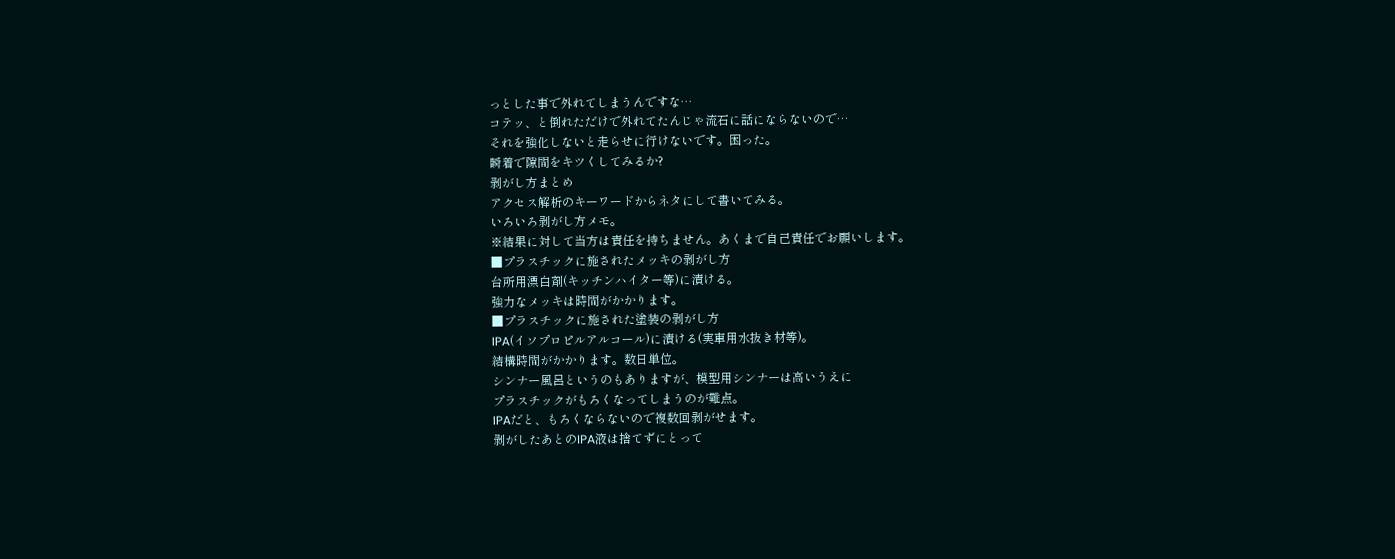っとした事で外れてしまうんですな…
コテッ、と倒れただけで外れてたんじゃ流石に話にならないので…
それを強化しないと走らせに行けないです。困った。
瞬着で隙間をキツくしてみるか?
剥がし方まとめ
アクセス解析のキーワードからネタにして書いてみる。
いろいろ剥がし方メモ。
※結果に対して当方は責任を持ちません。あくまで自己責任でお願いします。
■プラスチックに施されたメッキの剥がし方
台所用漂白剤(キッチンハイター等)に漬ける。
強力なメッキは時間がかかります。
■プラスチックに施された塗装の剥がし方
IPA(イソプロピルアルコール)に漬ける(実車用水抜き材等)。
結構時間がかかります。数日単位。
シンナー風呂というのもありますが、模型用シンナーは高いうえに
プラスチックがもろくなってしまうのが難点。
IPAだと、もろくならないので複数回剥がせます。
剥がしたあとのIPA液は捨てずにとって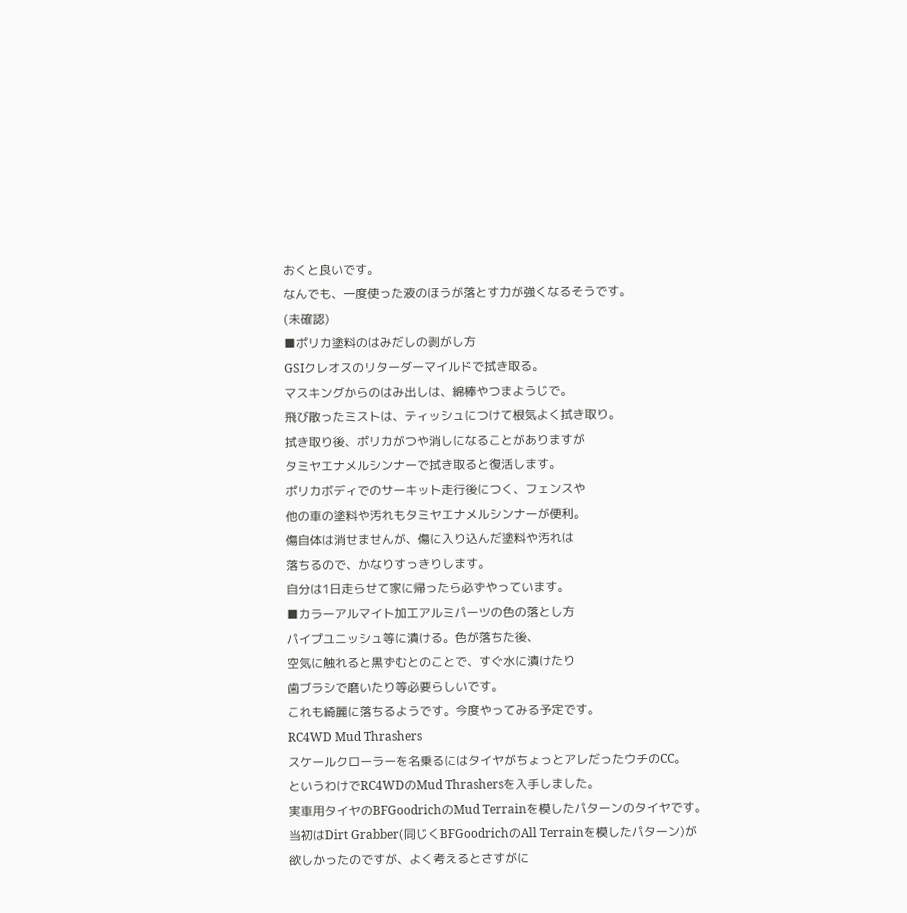おくと良いです。
なんでも、一度使った液のほうが落とす力が強くなるそうです。
(未確認)
■ポリカ塗料のはみだしの剥がし方
GSIクレオスのリターダーマイルドで拭き取る。
マスキングからのはみ出しは、綿棒やつまようじで。
飛び散ったミストは、ティッシュにつけて根気よく拭き取り。
拭き取り後、ポリカがつや消しになることがありますが
タミヤエナメルシンナーで拭き取ると復活します。
ポリカボディでのサーキット走行後につく、フェンスや
他の車の塗料や汚れもタミヤエナメルシンナーが便利。
傷自体は消せませんが、傷に入り込んだ塗料や汚れは
落ちるので、かなりすっきりします。
自分は1日走らせて家に帰ったら必ずやっています。
■カラーアルマイト加工アルミパーツの色の落とし方
パイプユニッシュ等に漬ける。色が落ちた後、
空気に触れると黒ずむとのことで、すぐ水に漬けたり
歯ブラシで磨いたり等必要らしいです。
これも綺麗に落ちるようです。今度やってみる予定です。
RC4WD Mud Thrashers
スケールクローラーを名乗るにはタイヤがちょっとアレだったウチのCC。
というわけでRC4WDのMud Thrashersを入手しました。
実車用タイヤのBFGoodrichのMud Terrainを模したパターンのタイヤです。
当初はDirt Grabber(同じくBFGoodrichのAll Terrainを模したパターン)が
欲しかったのですが、よく考えるとさすがに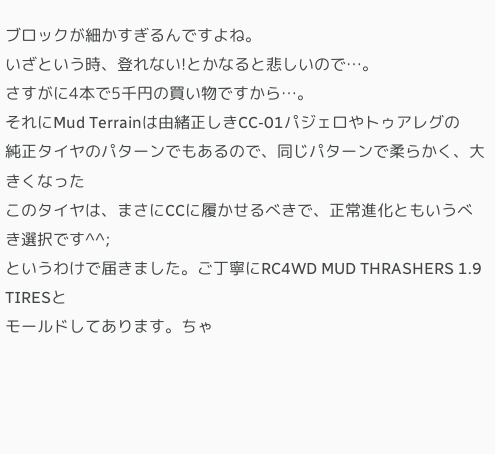ブロックが細かすぎるんですよね。
いざという時、登れない!とかなると悲しいので…。
さすがに4本で5千円の買い物ですから…。
それにMud Terrainは由緒正しきCC-01パジェロやトゥアレグの
純正タイヤのパターンでもあるので、同じパターンで柔らかく、大きくなった
このタイヤは、まさにCCに履かせるべきで、正常進化ともいうべき選択です^^;
というわけで届きました。ご丁寧にRC4WD MUD THRASHERS 1.9 TIRESと
モールドしてあります。ちゃ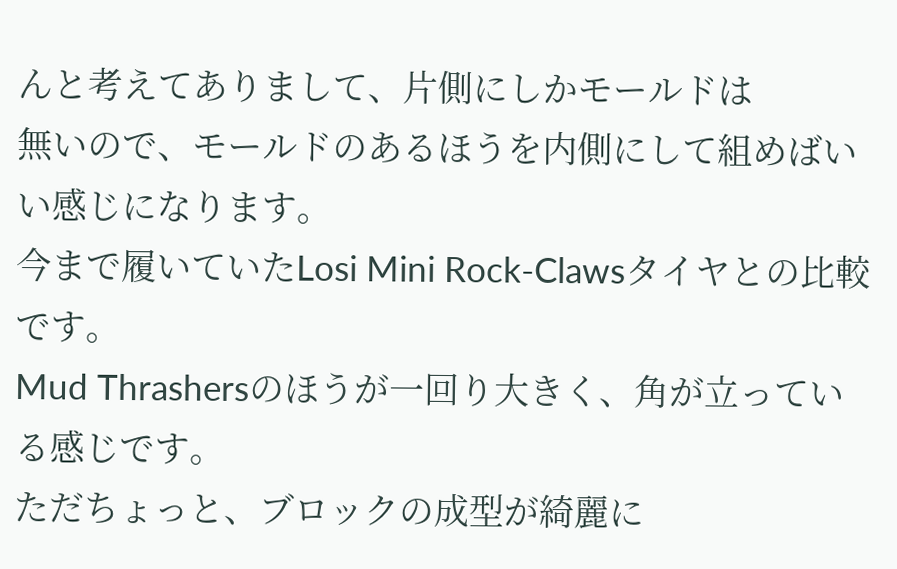んと考えてありまして、片側にしかモールドは
無いので、モールドのあるほうを内側にして組めばいい感じになります。
今まで履いていたLosi Mini Rock-Clawsタイヤとの比較です。
Mud Thrashersのほうが一回り大きく、角が立っている感じです。
ただちょっと、ブロックの成型が綺麗に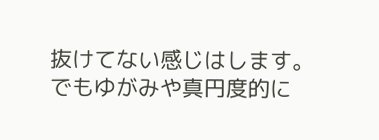抜けてない感じはします。
でもゆがみや真円度的に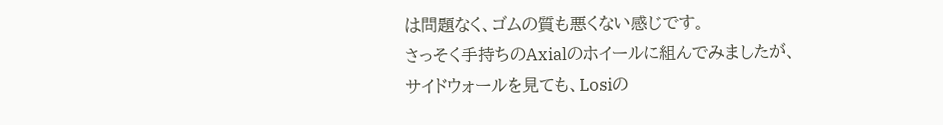は問題なく、ゴムの質も悪くない感じです。
さっそく手持ちのAxialのホイールに組んでみましたが、
サイドウォールを見ても、Losiの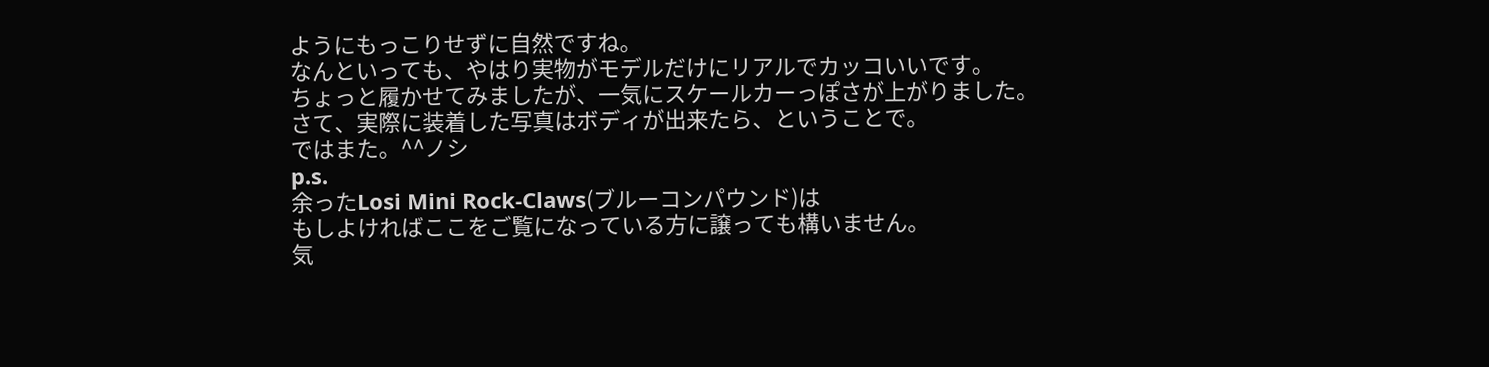ようにもっこりせずに自然ですね。
なんといっても、やはり実物がモデルだけにリアルでカッコいいです。
ちょっと履かせてみましたが、一気にスケールカーっぽさが上がりました。
さて、実際に装着した写真はボディが出来たら、ということで。
ではまた。^^ノシ
p.s.
余ったLosi Mini Rock-Claws(ブルーコンパウンド)は
もしよければここをご覧になっている方に譲っても構いません。
気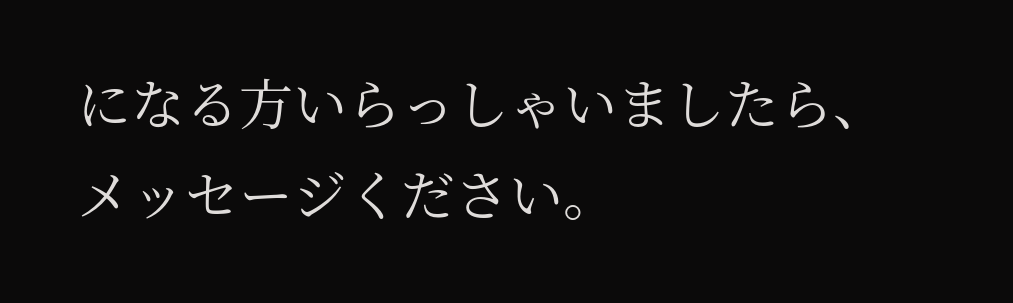になる方いらっしゃいましたら、メッセージください。